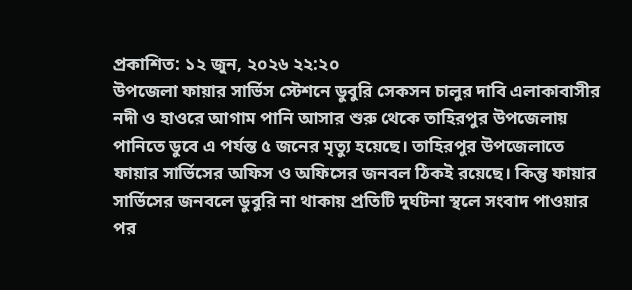প্রকাশিত: ১২ জুন, ২০২৬ ২২:২০
উপজেলা ফায়ার সার্ভিস স্টেশনে ডুবুরি সেকসন চালুর দাবি এলাকাবাসীর
নদী ও হাওরে আগাম পানি আসার শুরু থেকে তাহিরপুর উপজেলায় পানিতে ডুবে এ পর্যন্ত ৫ জনের মৃত্যু হয়েছে। তাহিরপুর উপজেলাতে ফায়ার সার্ভিসের অফিস ও অফিসের জনবল ঠিকই রয়েছে। কিন্তু ফায়ার সার্ভিসের জনবলে ডুবুরি না থাকায় প্রতিটি দুর্ঘটনা স্থলে সংবাদ পাওয়ার পর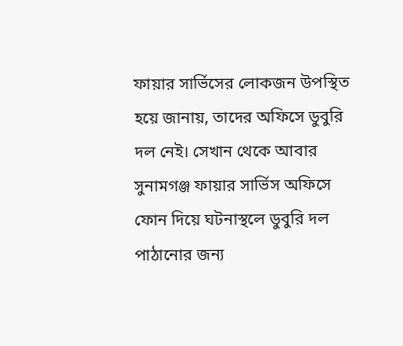ফায়ার সার্ভিসের লোকজন উপস্থিত হয়ে জানায়, তাদের অফিসে ডুবুরি দল নেই। সেখান থেকে আবার সুনামগঞ্জ ফায়ার সার্ভিস অফিসে ফোন দিয়ে ঘটনাস্থলে ডুবুরি দল পাঠানোর জন্য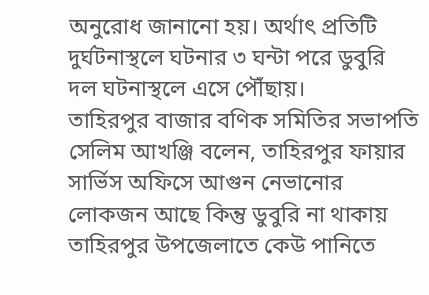অনুরোধ জানানো হয়। অর্থাৎ প্রতিটি দুর্ঘটনাস্থলে ঘটনার ৩ ঘন্টা পরে ডুবুরি দল ঘটনাস্থলে এসে পৌঁছায়।
তাহিরপুর বাজার বণিক সমিতির সভাপতি সেলিম আখঞ্জি বলেন, তাহিরপুর ফায়ার সার্ভিস অফিসে আগুন নেভানোর লোকজন আছে কিন্তু ডুবুরি না থাকায় তাহিরপুর উপজেলাতে কেউ পানিতে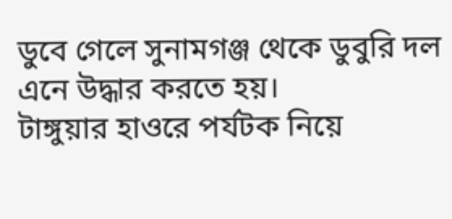ডুবে গেলে সুনামগঞ্জ থেকে ডুবুরি দল এনে উদ্ধার করতে হয়।
টাঙ্গুয়ার হাওরে পর্যটক নিয়ে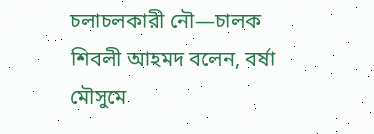চলাচলকারী নৌ—চালক শিবলী আহমদ বলেন, বর্ষা মৌসুমে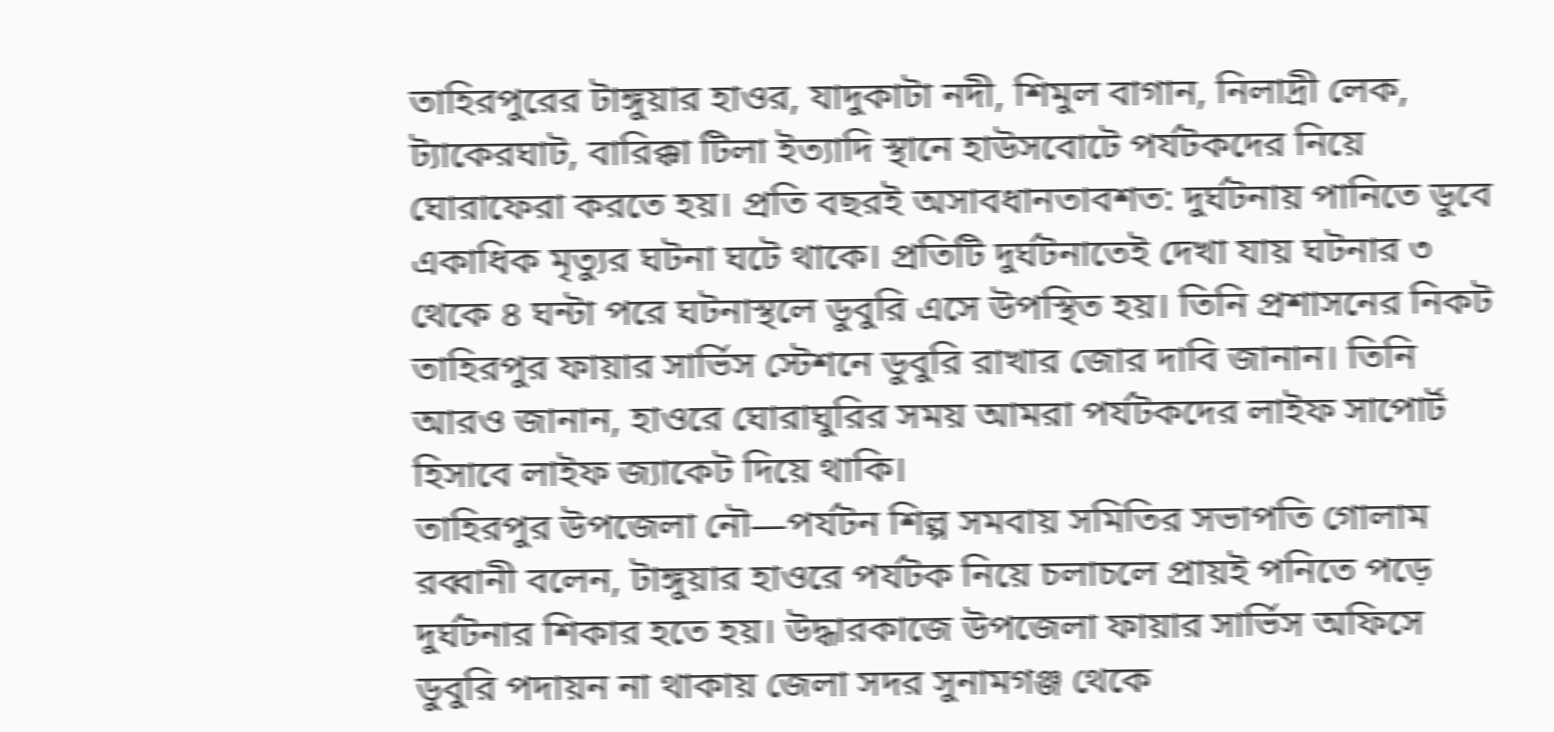তাহিরপুরের টাঙ্গুয়ার হাওর, যাদুকাটা নদী, শিমুল বাগান, নিলাদ্রী লেক, ট্যাকেরঘাট, বারিক্কা টিলা ইত্যাদি স্থানে হাউসবোটে পর্যটকদের নিয়ে ঘোরাফেরা করতে হয়। প্রতি বছরই অসাবধানতাবশত: দুর্ঘটনায় পানিতে ডুবে একাধিক মৃত্যুর ঘটনা ঘটে থাকে। প্রতিটি দুর্ঘটনাতেই দেখা যায় ঘটনার ৩ থেকে ৪ ঘন্টা পরে ঘটনাস্থলে ডুবুরি এসে উপস্থিত হয়। তিনি প্রশাসনের নিকট তাহিরপুর ফায়ার সার্ভিস স্টেশনে ডুবুরি রাখার জোর দাবি জানান। তিনি আরও জানান, হাওরে ঘোরাঘুরির সময় আমরা পর্যটকদের লাইফ সাপোর্ট হিসাবে লাইফ জ্যাকেট দিয়ে থাকি।
তাহিরপুর উপজেলা নৌ—পর্যটন শিল্প সমবায় সমিতির সভাপতি গোলাম রব্বানী বলেন, টাঙ্গুয়ার হাওরে পর্যটক নিয়ে চলাচলে প্রায়ই পনিতে পড়ে দুর্ঘটনার শিকার হতে হয়। উদ্ধারকাজে উপজেলা ফায়ার সার্ভিস অফিসে ডুবুরি পদায়ন না থাকায় জেলা সদর সুনামগঞ্জ থেকে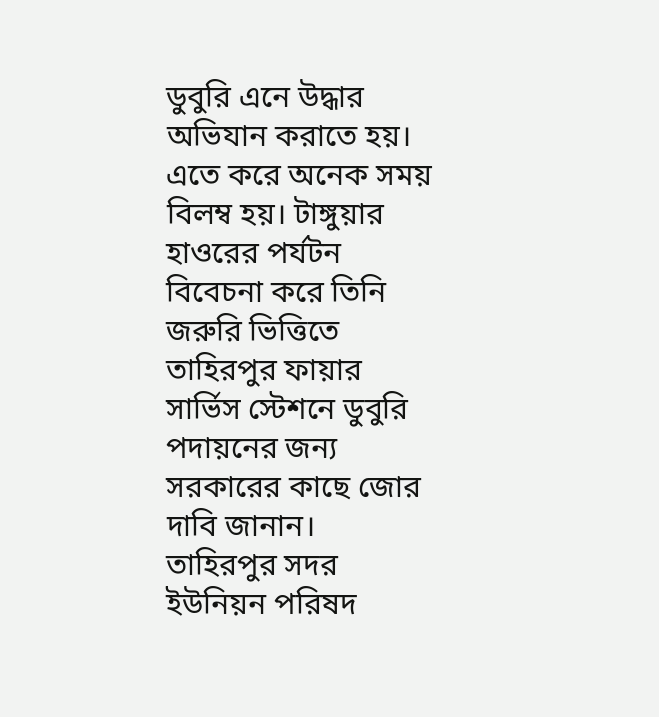ডুবুরি এনে উদ্ধার অভিযান করাতে হয়। এতে করে অনেক সময় বিলম্ব হয়। টাঙ্গুয়ার হাওরের পর্যটন বিবেচনা করে তিনি জরুরি ভিত্তিতে তাহিরপুর ফায়ার সার্ভিস স্টেশনে ডুবুরি পদায়নের জন্য সরকারের কাছে জোর দাবি জানান।
তাহিরপুর সদর ইউনিয়ন পরিষদ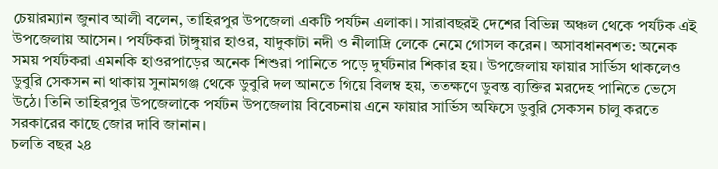চেয়ারম্যান জুনাব আলী বলেন, তাহিরপুর উপজেলা একটি পর্যটন এলাকা। সারাবছরই দেশের বিভিন্ন অঞ্চল থেকে পর্যটক এই উপজেলায় আসেন। পর্যটকরা টাঙ্গুয়ার হাওর, যাদুকাটা নদী ও নীলাদ্রি লেকে নেমে গোসল করেন। অসাবধানবশত: অনেক সময় পর্যটকরা এমনকি হাওরপাড়ের অনেক শিশুরা পানিতে পড়ে দুর্ঘটনার শিকার হয়। উপজেলায় ফায়ার সার্ভিস থাকলেও ডুবুরি সেকসন না থাকায় সুনামগঞ্জ থেকে ডুবুরি দল আনতে গিয়ে বিলম্ব হয়, ততক্ষণে ডুবন্ত ব্যক্তির মরদেহ পানিতে ভেসে উঠে। তিনি তাহিরপুর উপজেলাকে পর্যটন উপজেলায় বিবেচনায় এনে ফায়ার সার্ভিস অফিসে ডুবুরি সেকসন চালু করতে সরকারের কাছে জোর দাবি জানান।
চলতি বছর ২৪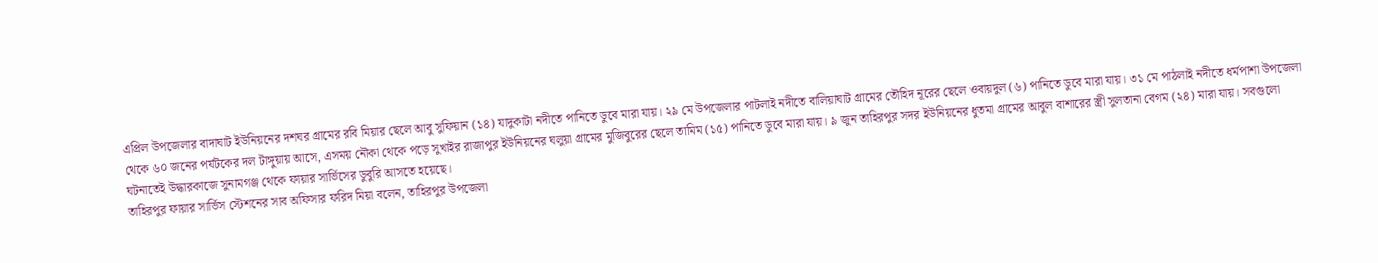এপ্রিল উপজেলার বাদাঘাট ইউনিয়নের দশঘর গ্রামের রবি মিয়ার ছেলে আবু সুফিয়ান (১৪) যাদুকাটা নদীতে পানিতে ডুবে মারা যায়। ২৯ মে উপজেলার পাটলাই নদীতে বালিয়াঘাট গ্রামের তৌহিদ নূরের ছেলে ওবায়দুল (৬) পানিতে ডুবে মারা যায়। ৩১ মে পাঠলাই নদীতে ধর্মপাশা উপজেলা থেকে ৬০ জনের পর্যটকের দল টাঙ্গুয়ায় আসে, এসময় নৌকা থেকে পড়ে সুখাইর রাজাপুর ইউনিয়নের ঘলুয়া গ্রামের মুজিবুরের ছেলে তামিম (১৫) পানিতে ডুবে মারা যায়। ৯ জুন তাহিরপুর সদর ইউনিয়নের ধুতমা গ্রামের আবুল বাশারের স্ত্রী সুলতানা বেগম (২৪) মারা যায়। সবগুলো ঘটনাতেই উদ্ধারকাজে সুনামগঞ্জ থেকে ফায়ার সার্ভিসের ডুবুরি আসতে হয়েছে।
তাহিরপুর ফায়ার সার্ভিস স্টেশনের সাব অফিসার ফরিদ মিয়া বলেন, তাহিরপুর উপজেলা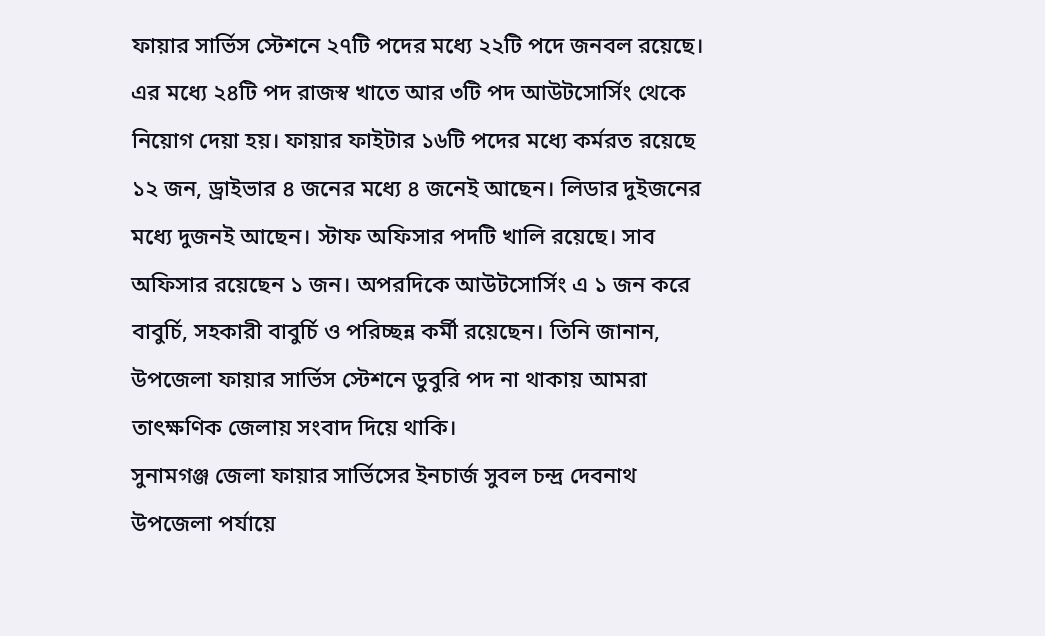ফায়ার সার্ভিস স্টেশনে ২৭টি পদের মধ্যে ২২টি পদে জনবল রয়েছে। এর মধ্যে ২৪টি পদ রাজস্ব খাতে আর ৩টি পদ আউটসোর্সিং থেকে নিয়োগ দেয়া হয়। ফায়ার ফাইটার ১৬টি পদের মধ্যে কর্মরত রয়েছে ১২ জন, ড্রাইভার ৪ জনের মধ্যে ৪ জনেই আছেন। লিডার দুইজনের মধ্যে দুজনই আছেন। স্টাফ অফিসার পদটি খালি রয়েছে। সাব অফিসার রয়েছেন ১ জন। অপরদিকে আউটসোর্সিং এ ১ জন করে বাবুর্চি, সহকারী বাবুর্চি ও পরিচ্ছন্ন কর্মী রয়েছেন। তিনি জানান, উপজেলা ফায়ার সার্ভিস স্টেশনে ডুবুরি পদ না থাকায় আমরা তাৎক্ষণিক জেলায় সংবাদ দিয়ে থাকি।
সুনামগঞ্জ জেলা ফায়ার সার্ভিসের ইনচার্জ সুবল চন্দ্র দেবনাথ উপজেলা পর্যায়ে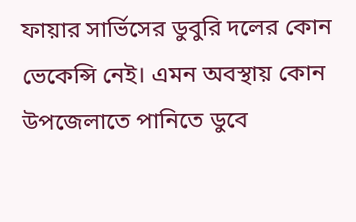ফায়ার সার্ভিসের ডুবুরি দলের কোন ভেকেন্সি নেই। এমন অবস্থায় কোন উপজেলাতে পানিতে ডুবে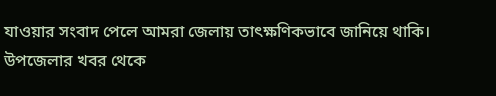যাওয়ার সংবাদ পেলে আমরা জেলায় তাৎক্ষণিকভাবে জানিয়ে থাকি।
উপজেলার খবর থেকে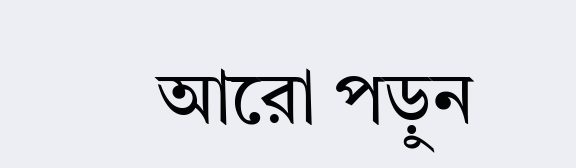আরো পড়ুন